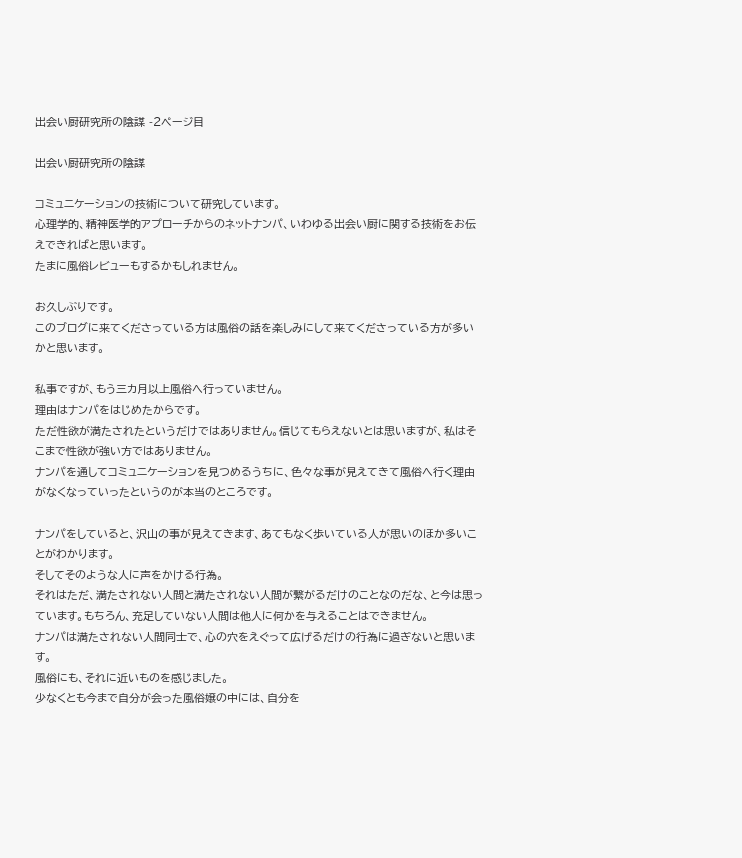出会い厨研究所の陰謀 -2ページ目

出会い厨研究所の陰謀

コミュニケーションの技術について研究しています。
心理学的、精神医学的アプローチからのネットナンパ、いわゆる出会い厨に関する技術をお伝えできればと思います。
たまに風俗レビューもするかもしれません。

お久しぶりです。
このブログに来てくださっている方は風俗の話を楽しみにして来てくださっている方が多いかと思います。

私事ですが、もう三カ月以上風俗へ行っていません。
理由はナンパをはじめたからです。
ただ性欲が満たされたというだけではありません。信じてもらえないとは思いますが、私はそこまで性欲が強い方ではありません。
ナンパを通してコミュニケーションを見つめるうちに、色々な事が見えてきて風俗へ行く理由がなくなっていったというのが本当のところです。

ナンパをしていると、沢山の事が見えてきます、あてもなく歩いている人が思いのほか多いことがわかります。
そしてそのような人に声をかける行為。
それはただ、満たされない人間と満たされない人間が繋がるだけのことなのだな、と今は思っています。もちろん、充足していない人間は他人に何かを与えることはできません。
ナンパは満たされない人間同士で、心の穴をえぐって広げるだけの行為に過ぎないと思います。
風俗にも、それに近いものを感じました。
少なくとも今まで自分が会った風俗嬢の中には、自分を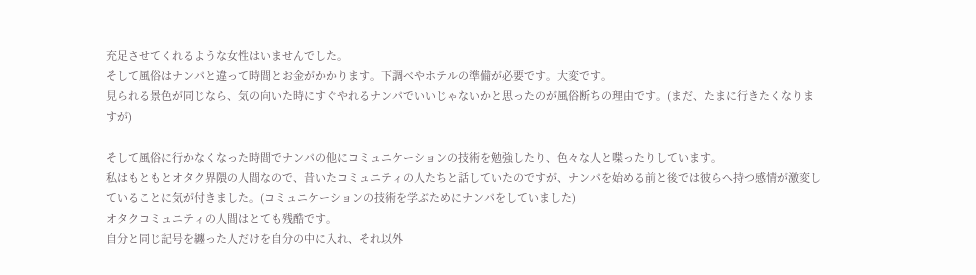充足させてくれるような女性はいませんでした。
そして風俗はナンパと違って時間とお金がかかります。下調べやホテルの準備が必要です。大変です。
見られる景色が同じなら、気の向いた時にすぐやれるナンパでいいじゃないかと思ったのが風俗断ちの理由です。(まだ、たまに行きたくなりますが)

そして風俗に行かなくなった時間でナンパの他にコミュニケーションの技術を勉強したり、色々な人と喋ったりしています。
私はもともとオタク界隈の人間なので、昔いたコミュニティの人たちと話していたのですが、ナンパを始める前と後では彼らへ持つ感情が激変していることに気が付きました。(コミュニケーションの技術を学ぶためにナンパをしていました)
オタクコミュニティの人間はとても残酷です。
自分と同じ記号を纏った人だけを自分の中に入れ、それ以外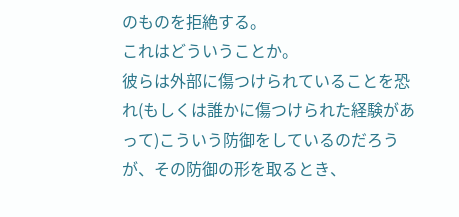のものを拒絶する。
これはどういうことか。
彼らは外部に傷つけられていることを恐れ(もしくは誰かに傷つけられた経験があって)こういう防御をしているのだろうが、その防御の形を取るとき、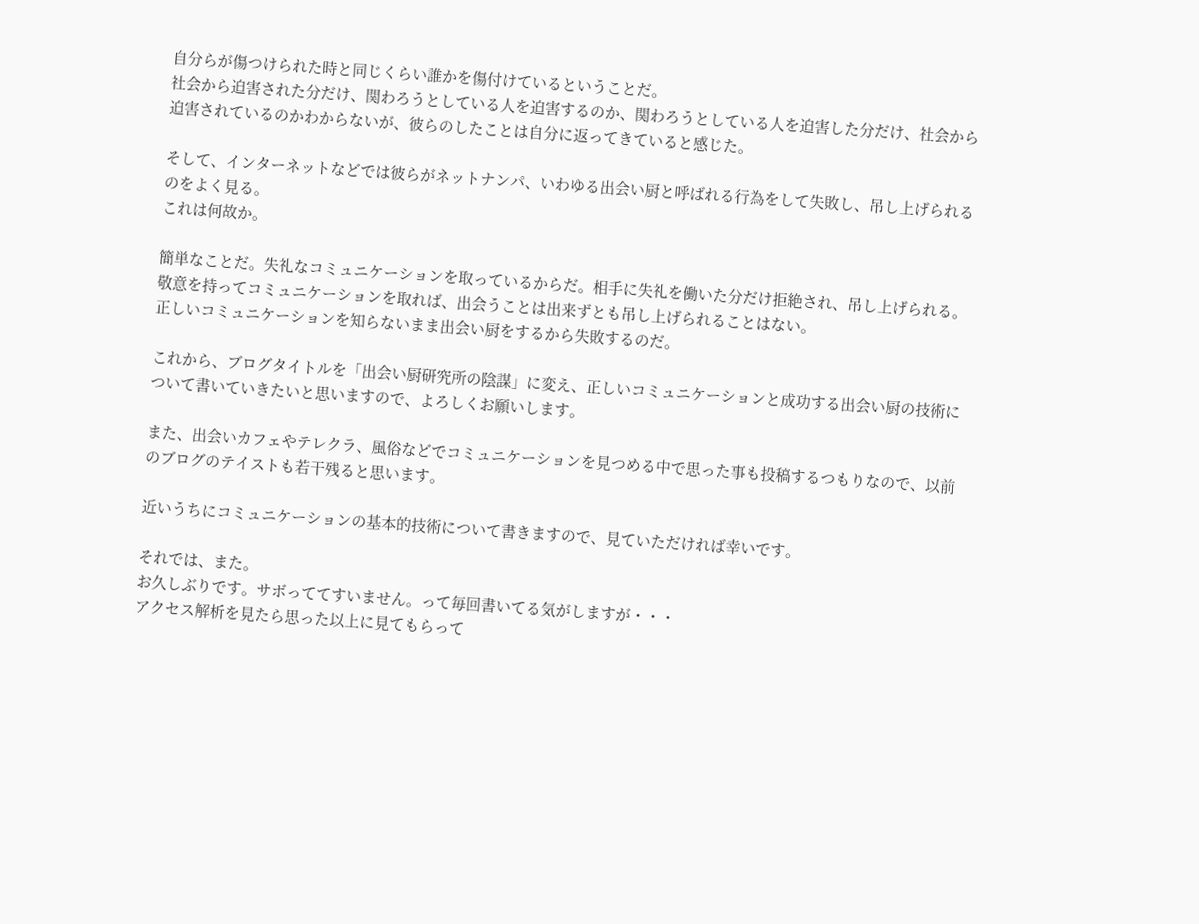自分らが傷つけられた時と同じくらい誰かを傷付けているということだ。
社会から迫害された分だけ、関わろうとしている人を迫害するのか、関わろうとしている人を迫害した分だけ、社会から迫害されているのかわからないが、彼らのしたことは自分に返ってきていると感じた。

そして、インターネットなどでは彼らがネットナンパ、いわゆる出会い厨と呼ばれる行為をして失敗し、吊し上げられるのをよく見る。
これは何故か。

簡単なことだ。失礼なコミュニケーションを取っているからだ。相手に失礼を働いた分だけ拒絶され、吊し上げられる。
敬意を持ってコミュニケーションを取れば、出会うことは出来ずとも吊し上げられることはない。
正しいコミュニケーションを知らないまま出会い厨をするから失敗するのだ。

これから、ブログタイトルを「出会い厨研究所の陰謀」に変え、正しいコミュニケーションと成功する出会い厨の技術について書いていきたいと思いますので、よろしくお願いします。

また、出会いカフェやテレクラ、風俗などでコミュニケーションを見つめる中で思った事も投稿するつもりなので、以前のブログのテイストも若干残ると思います。

近いうちにコミュニケーションの基本的技術について書きますので、見ていただければ幸いです。

それでは、また。
お久しぶりです。サボっててすいません。って毎回書いてる気がしますが・・・
アクセス解析を見たら思った以上に見てもらって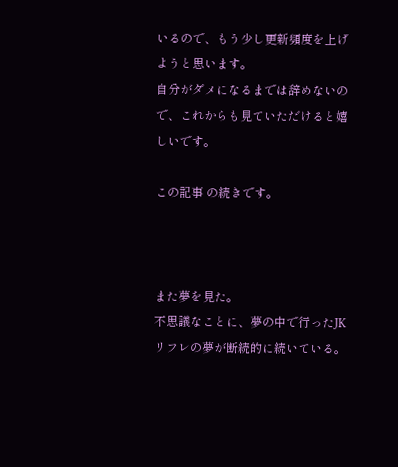いるので、もう少し更新頻度を上げようと思います。
自分がダメになるまでは辞めないので、これからも見ていただけると嬉しいです。

この記事 の続きです。



また夢を見た。
不思議なことに、夢の中で行ったJKリフレの夢が断続的に続いている。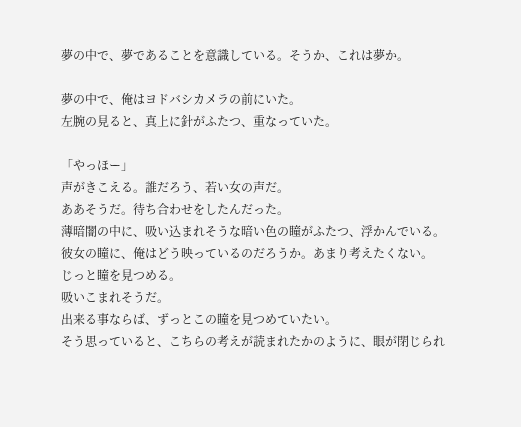夢の中で、夢であることを意識している。そうか、これは夢か。

夢の中で、俺はヨドバシカメラの前にいた。
左腕の見ると、真上に針がふたつ、重なっていた。

「やっほー」
声がきこえる。誰だろう、若い女の声だ。
ああそうだ。待ち合わせをしたんだった。
薄暗闇の中に、吸い込まれそうな暗い色の瞳がふたつ、浮かんでいる。
彼女の瞳に、俺はどう映っているのだろうか。あまり考えたくない。
じっと瞳を見つめる。
吸いこまれそうだ。
出来る事ならば、ずっとこの瞳を見つめていたい。
そう思っていると、こちらの考えが読まれたかのように、眼が閉じられ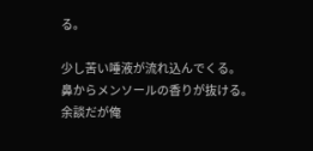る。

少し苦い唾液が流れ込んでくる。
鼻からメンソールの香りが抜ける。
余談だが俺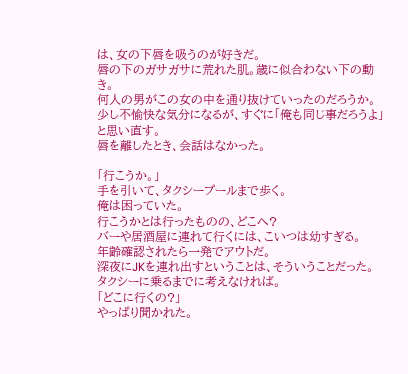は、女の下唇を吸うのが好きだ。
唇の下のガサガサに荒れた肌。歳に似合わない下の動き。
何人の男がこの女の中を通り抜けていったのだろうか。
少し不愉快な気分になるが、すぐに「俺も同じ事だろうよ」と思い直す。
唇を離したとき、会話はなかった。

「行こうか。」
手を引いて、タクシープールまで歩く。
俺は困っていた。
行こうかとは行ったものの、どこへ?
バーや居酒屋に連れて行くには、こいつは幼すぎる。
年齢確認されたら一発でアウトだ。
深夜にJKを連れ出すということは、そういうことだった。
タクシーに乗るまでに考えなければ。
「どこに行くの?」
やっぱり聞かれた。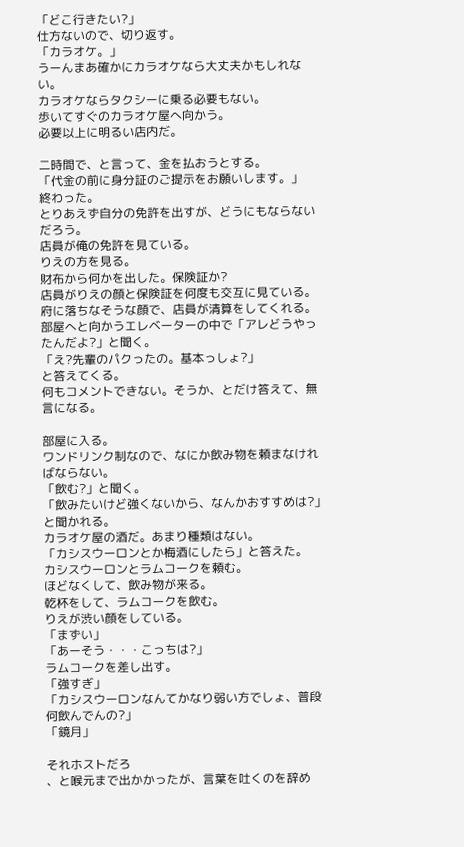「どこ行きたい?」
仕方ないので、切り返す。
「カラオケ。」
うーんまあ確かにカラオケなら大丈夫かもしれない。
カラオケならタクシーに乗る必要もない。
歩いてすぐのカラオケ屋へ向かう。
必要以上に明るい店内だ。

二時間で、と言って、金を払おうとする。
「代金の前に身分証のご提示をお願いします。」
終わった。
とりあえず自分の免許を出すが、どうにもならないだろう。
店員が俺の免許を見ている。
りえの方を見る。
財布から何かを出した。保険証か?
店員がりえの顔と保険証を何度も交互に見ている。
府に落ちなそうな顔で、店員が清算をしてくれる。
部屋へと向かうエレベーターの中で「アレどうやったんだよ?」と聞く。
「え?先輩のパクったの。基本っしょ?」
と答えてくる。
何もコメントできない。そうか、とだけ答えて、無言になる。

部屋に入る。
ワンドリンク制なので、なにか飲み物を頼まなければならない。
「飲む?」と聞く。
「飲みたいけど強くないから、なんかおすすめは?」と聞かれる。
カラオケ屋の酒だ。あまり種類はない。
「カシスウーロンとか梅酒にしたら」と答えた。
カシスウーロンとラムコークを頼む。
ほどなくして、飲み物が来る。
乾杯をして、ラムコークを飲む。
りえが渋い顔をしている。
「まずい」
「あーそう・・・こっちは?」
ラムコークを差し出す。
「強すぎ」
「カシスウーロンなんてかなり弱い方でしょ、普段何飲んでんの?」
「鏡月」

それホストだろ
、と喉元まで出かかったが、言葉を吐くのを辞め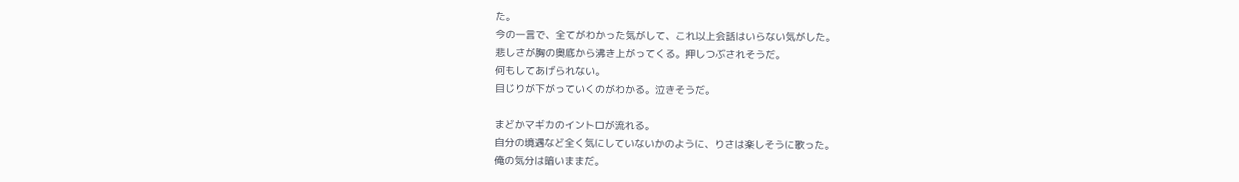た。
今の一言で、全てがわかった気がして、これ以上会話はいらない気がした。
悲しさが胸の奥底から沸き上がってくる。押しつぶされそうだ。
何もしてあげられない。
目じりが下がっていくのがわかる。泣きそうだ。

まどかマギカのイントロが流れる。
自分の境遇など全く気にしていないかのように、りさは楽しそうに歌った。
俺の気分は暗いままだ。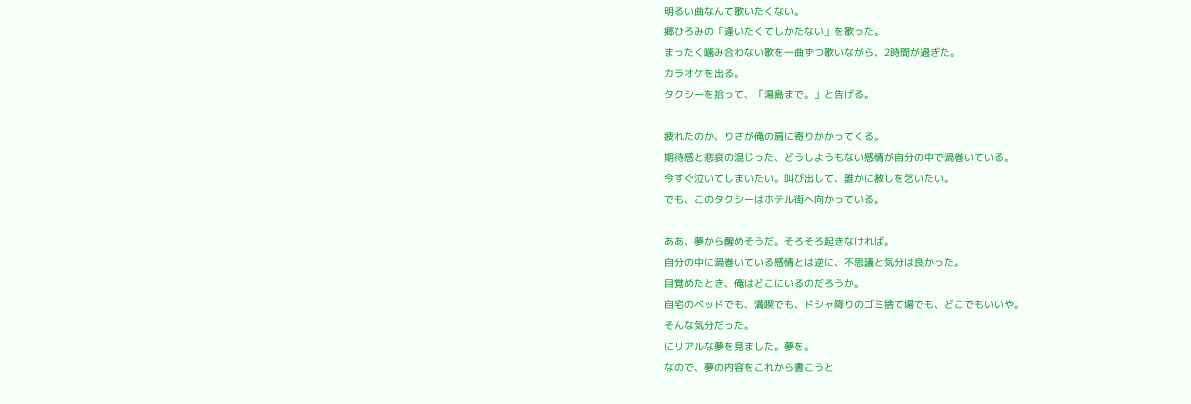明るい曲なんて歌いたくない。
郷ひろみの「逢いたくてしかたない」を歌った。
まったく噛み合わない歌を一曲ずつ歌いながら、2時間が過ぎた。
カラオケを出る。
タクシーを拾って、「湯島まで。」と告げる。

疲れたのか、りさが俺の肩に寄りかかってくる。
期待感と悲哀の混じった、どうしようもない感情が自分の中で渦巻いている。
今すぐ泣いてしまいたい。叫び出して、誰かに赦しを乞いたい。
でも、このタクシーはホテル街へ向かっている。

ああ、夢から醒めそうだ。そろそろ起きなければ。
自分の中に渦巻いている感情とは逆に、不思議と気分は良かった。
目覚めたとき、俺はどこにいるのだろうか。
自宅のベッドでも、満喫でも、ドシャ降りのゴミ捨て場でも、どこでもいいや。
そんな気分だった。
にリアルな夢を見ました。夢を。
なので、夢の内容をこれから書こうと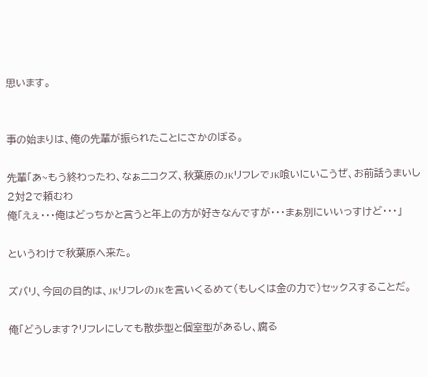思います。


事の始まりは、俺の先輩が振られたことにさかのぼる。

先輩「あ~もう終わったわ、なぁニコクズ、秋葉原のJKリフレでJK喰いにいこうぜ、お前話うまいし2対2で頼むわ
俺「えぇ・・・俺はどっちかと言うと年上の方が好きなんですが・・・まぁ別にいいっすけど・・・」

というわけで秋葉原へ来た。

ズバリ、今回の目的は、JKリフレのJKを言いくるめて(もしくは金の力で)セックスすることだ。

俺「どうします?リフレにしても散歩型と個室型があるし、腐る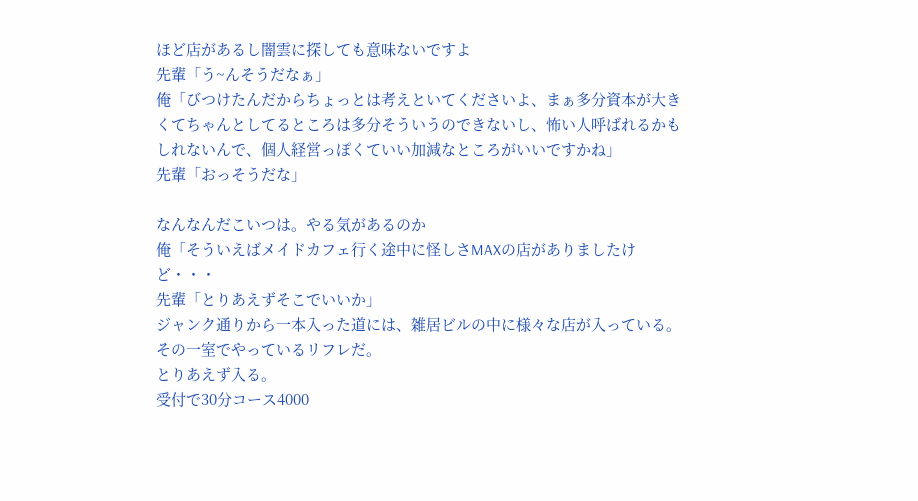ほど店があるし闇雲に探しても意味ないですよ
先輩「う~んそうだなぁ」
俺「びつけたんだからちょっとは考えといてくださいよ、まぁ多分資本が大きくてちゃんとしてるところは多分そういうのできないし、怖い人呼ばれるかもしれないんで、個人経営っぽくていい加減なところがいいですかね」
先輩「おっそうだな」

なんなんだこいつは。やる気があるのか
俺「そういえばメイドカフェ行く途中に怪しさMAXの店がありましたけど・・・
先輩「とりあえずそこでいいか」
ジャンク通りから一本入った道には、雑居ビルの中に様々な店が入っている。その一室でやっているリフレだ。
とりあえず入る。
受付で30分コース4000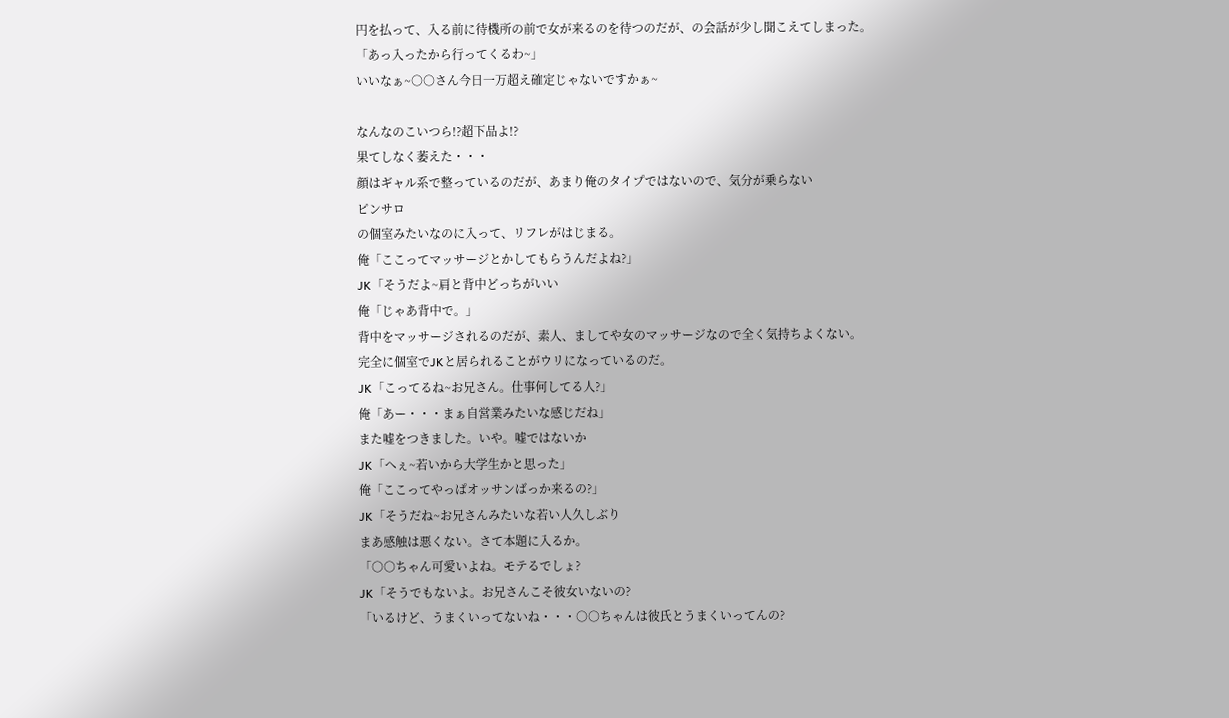円を払って、入る前に待機所の前で女が来るのを待つのだが、の会話が少し聞こえてしまった。
「あっ入ったから行ってくるわ~」
いいなぁ~○○さん今日一万超え確定じゃないですかぁ~

なんなのこいつら!?超下品よ!?
果てしなく萎えた・・・
顔はギャル系で整っているのだが、あまり俺のタイプではないので、気分が乗らない
ピンサロ
の個室みたいなのに入って、リフレがはじまる。
俺「ここってマッサージとかしてもらうんだよね?」
JK「そうだよ~肩と背中どっちがいい
俺「じゃあ背中で。」
背中をマッサージされるのだが、素人、ましてや女のマッサージなので全く気持ちよくない。
完全に個室でJKと居られることがウリになっているのだ。
JK「こってるね~お兄さん。仕事何してる人?」
俺「あー・・・まぁ自営業みたいな感じだね」
また嘘をつきました。いや。嘘ではないか
JK「へぇ~若いから大学生かと思った」
俺「ここってやっぱオッサンばっか来るの?」
JK「そうだね~お兄さんみたいな若い人久しぶり
まあ感触は悪くない。さて本題に入るか。
「○○ちゃん可愛いよね。モテるでしょ?
JK「そうでもないよ。お兄さんこそ彼女いないの?
「いるけど、うまくいってないね・・・○○ちゃんは彼氏とうまくいってんの?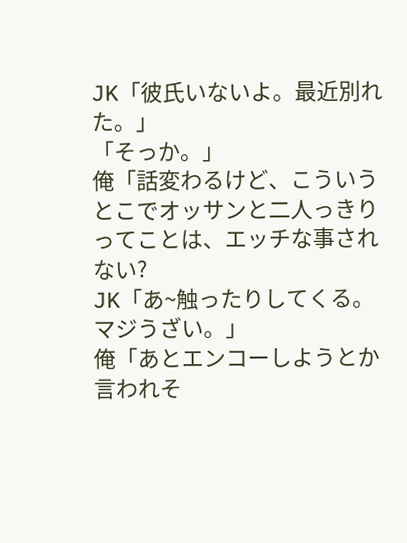JK「彼氏いないよ。最近別れた。」
「そっか。」
俺「話変わるけど、こういうとこでオッサンと二人っきりってことは、エッチな事されない?
JK「あ~触ったりしてくる。マジうざい。」
俺「あとエンコーしようとか言われそ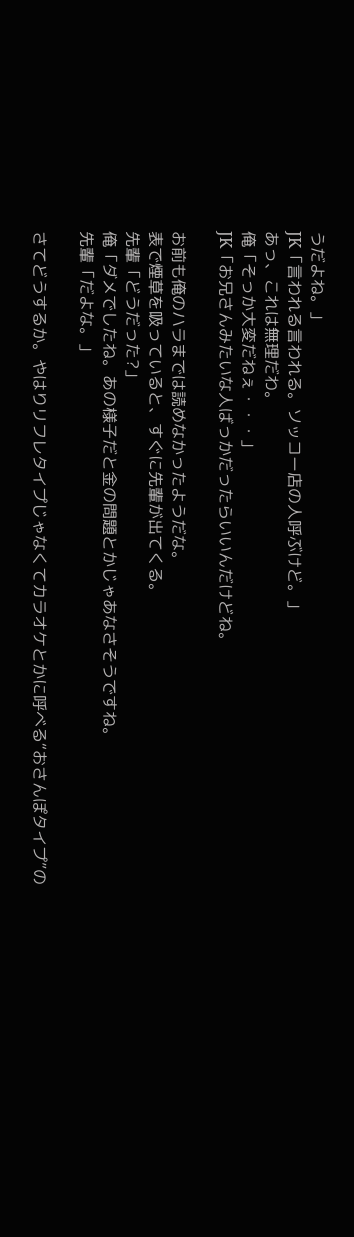うだよね。」
JK「言われる言われる。ソッコー店の人呼ぶけど。」
あっ、これは無理だわ。
俺「そっか大変だねぇ・・・」
JK「お兄さんみたいな人ばっかだったらいいんだけどね。

お前も俺のハラまでは読めなかったようだな。
表で煙草を吸っていると、すぐに先輩が出てくる。
先輩「どうだった?」
俺「ダメでしたね。あの様子だと金の問題とかじゃあなさそうですね。
先輩「だよな。」

さてどうするか。やはりリフレタイプじゃなくてカラオケとかに呼べる“おさんぽタイプ”の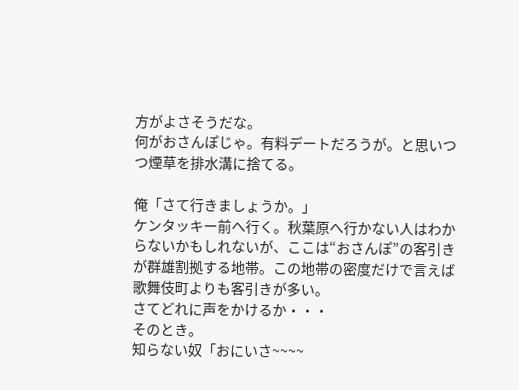方がよさそうだな。
何がおさんぽじゃ。有料デートだろうが。と思いつつ煙草を排水溝に捨てる。

俺「さて行きましょうか。」
ケンタッキー前へ行く。秋葉原へ行かない人はわからないかもしれないが、ここは“おさんぽ”の客引きが群雄割拠する地帯。この地帯の密度だけで言えば歌舞伎町よりも客引きが多い。
さてどれに声をかけるか・・・
そのとき。
知らない奴「おにいさ~~~~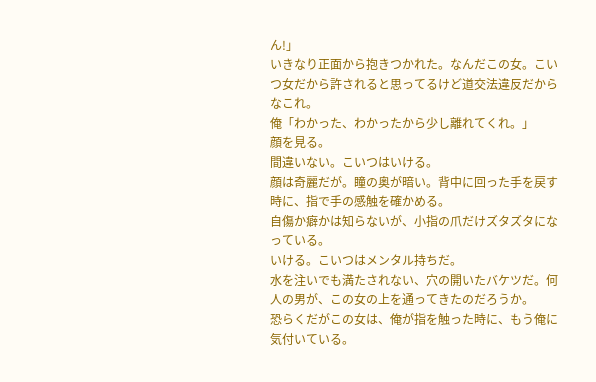ん!」
いきなり正面から抱きつかれた。なんだこの女。こいつ女だから許されると思ってるけど道交法違反だからなこれ。
俺「わかった、わかったから少し離れてくれ。」
顔を見る。
間違いない。こいつはいける。
顔は奇麗だが。瞳の奥が暗い。背中に回った手を戻す時に、指で手の感触を確かめる。
自傷か癖かは知らないが、小指の爪だけズタズタになっている。
いける。こいつはメンタル持ちだ。
水を注いでも満たされない、穴の開いたバケツだ。何人の男が、この女の上を通ってきたのだろうか。
恐らくだがこの女は、俺が指を触った時に、もう俺に気付いている。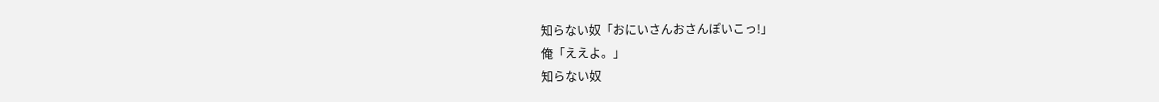知らない奴「おにいさんおさんぽいこっ!」
俺「ええよ。」
知らない奴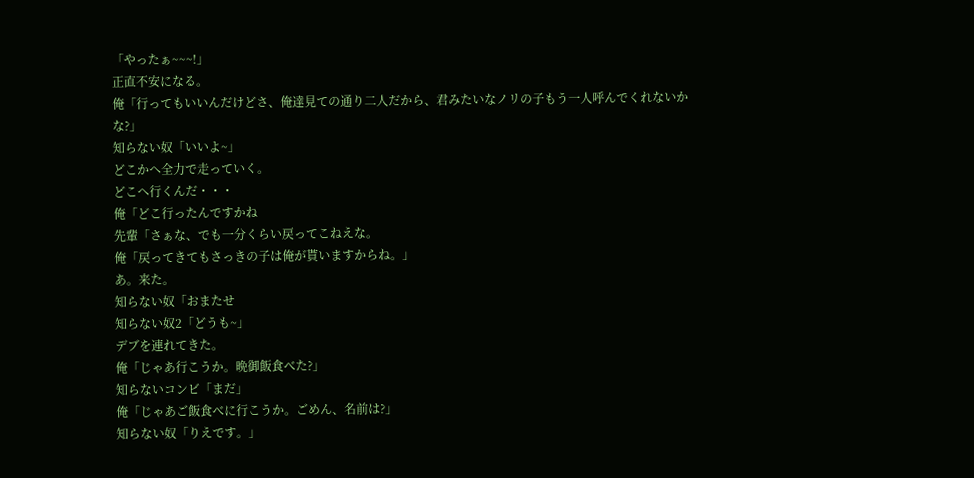「やったぁ~~~!」
正直不安になる。
俺「行ってもいいんだけどさ、俺達見ての通り二人だから、君みたいなノリの子もう一人呼んでくれないかな?」
知らない奴「いいよ~」
どこかへ全力で走っていく。
どこへ行くんだ・・・
俺「どこ行ったんですかね
先輩「さぁな、でも一分くらい戻ってこねえな。
俺「戻ってきてもさっきの子は俺が貰いますからね。」
あ。来た。
知らない奴「おまたせ
知らない奴2「どうも~」
デブを連れてきた。
俺「じゃあ行こうか。晩御飯食べた?」
知らないコンビ「まだ」
俺「じゃあご飯食べに行こうか。ごめん、名前は?」
知らない奴「りえです。」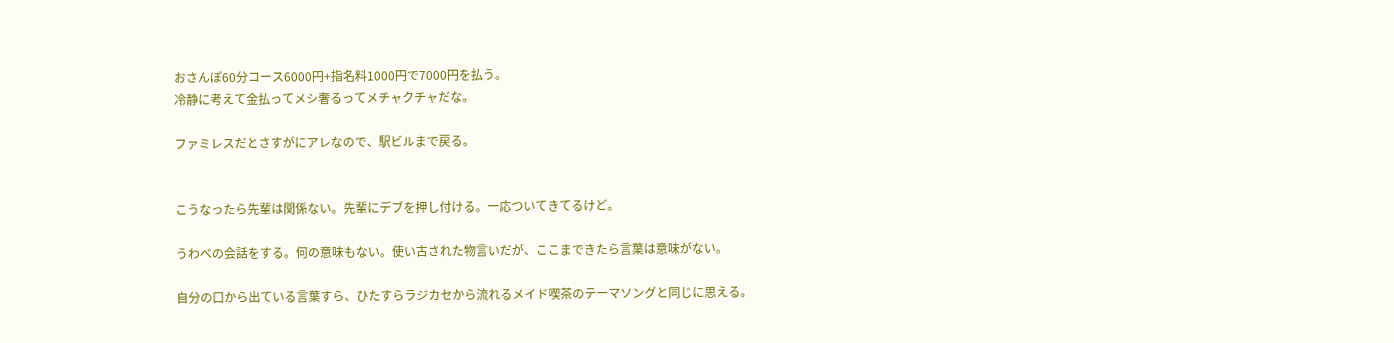おさんぽ60分コース6000円+指名料1000円で7000円を払う。
冷静に考えて金払ってメシ奢るってメチャクチャだな。

ファミレスだとさすがにアレなので、駅ビルまで戻る。


こうなったら先輩は関係ない。先輩にデブを押し付ける。一応ついてきてるけど。

うわべの会話をする。何の意味もない。使い古された物言いだが、ここまできたら言葉は意味がない。

自分の口から出ている言葉すら、ひたすらラジカセから流れるメイド喫茶のテーマソングと同じに思える。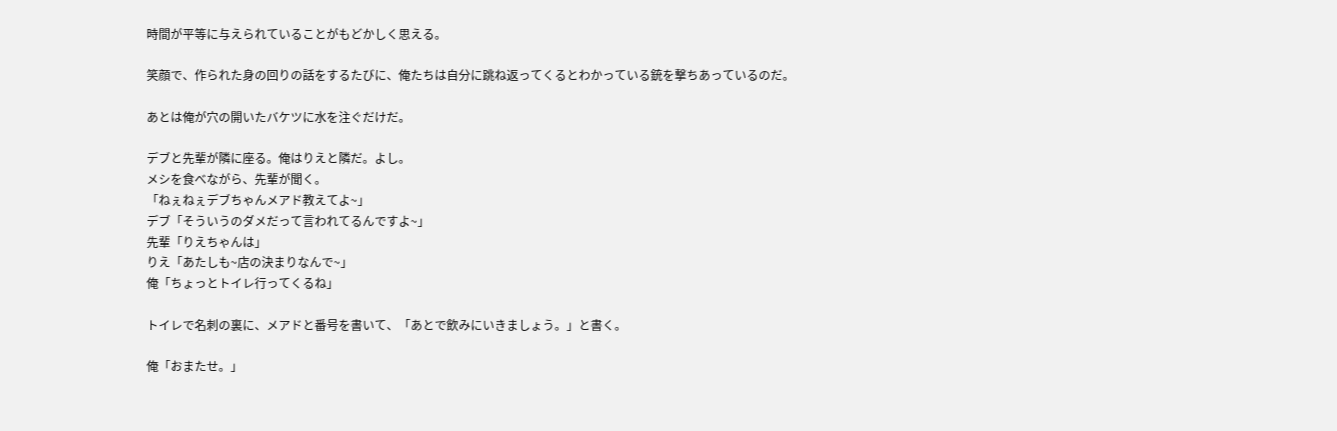時間が平等に与えられていることがもどかしく思える。

笑顔で、作られた身の回りの話をするたびに、俺たちは自分に跳ね返ってくるとわかっている銃を撃ちあっているのだ。

あとは俺が穴の開いたバケツに水を注ぐだけだ。

デブと先輩が隣に座る。俺はりえと隣だ。よし。
メシを食べながら、先輩が聞く。
「ねぇねぇデブちゃんメアド教えてよ~」
デブ「そういうのダメだって言われてるんですよ~」
先輩「りえちゃんは」
りえ「あたしも~店の決まりなんで~」
俺「ちょっとトイレ行ってくるね」

トイレで名刺の裏に、メアドと番号を書いて、「あとで飲みにいきましょう。」と書く。

俺「おまたせ。」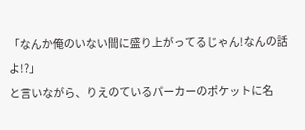「なんか俺のいない間に盛り上がってるじゃん!なんの話よ!?」
と言いながら、りえのているパーカーのポケットに名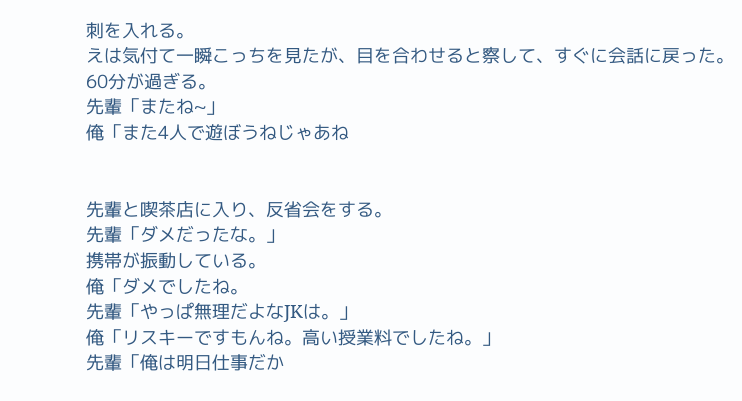刺を入れる。
えは気付て一瞬こっちを見たが、目を合わせると察して、すぐに会話に戻った。
60分が過ぎる。
先輩「またね~」
俺「また4人で遊ぼうねじゃあね


先輩と喫茶店に入り、反省会をする。
先輩「ダメだったな。」
携帯が振動している。
俺「ダメでしたね。
先輩「やっぱ無理だよなJKは。」
俺「リスキーですもんね。高い授業料でしたね。」
先輩「俺は明日仕事だか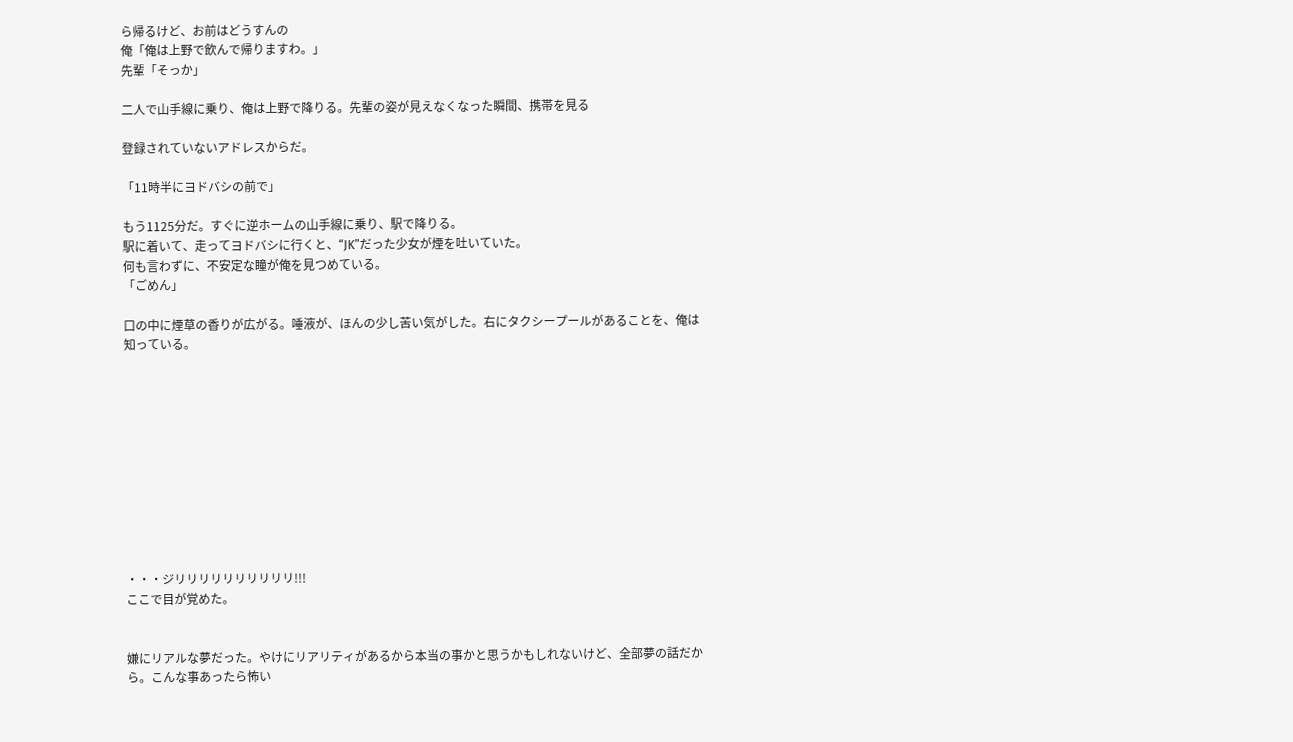ら帰るけど、お前はどうすんの
俺「俺は上野で飲んで帰りますわ。」
先輩「そっか」

二人で山手線に乗り、俺は上野で降りる。先輩の姿が見えなくなった瞬間、携帯を見る

登録されていないアドレスからだ。

「11時半にヨドバシの前で」

もう1125分だ。すぐに逆ホームの山手線に乗り、駅で降りる。
駅に着いて、走ってヨドバシに行くと、“JK”だった少女が煙を吐いていた。
何も言わずに、不安定な瞳が俺を見つめている。
「ごめん」

口の中に煙草の香りが広がる。唾液が、ほんの少し苦い気がした。右にタクシープールがあることを、俺は知っている。











・・・ジリリリリリリリリリリ!!!
ここで目が覚めた。


嫌にリアルな夢だった。やけにリアリティがあるから本当の事かと思うかもしれないけど、全部夢の話だから。こんな事あったら怖い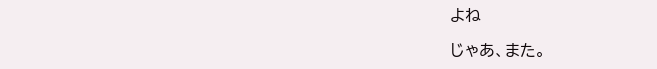よね

じゃあ、また。